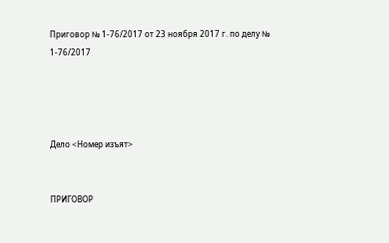Приговор № 1-76/2017 от 23 ноября 2017 г. по делу № 1-76/2017




Дело <Номер изъят>


ПРИГОВОР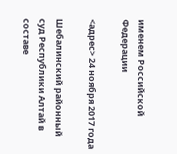именем Российской Федерации

<адрес> 24 ноября 2017 года

Шебалинский районный суд Республики Алтай в составе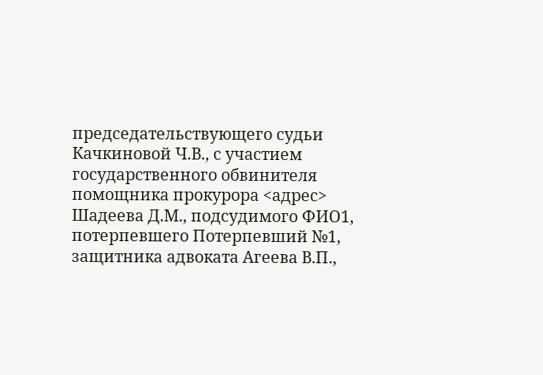председательствующего судьи Качкиновой Ч.В., с участием государственного обвинителя помощника прокурора <адрес> Шадеева Д.М., подсудимого ФИО1, потерпевшего Потерпевший №1, защитника адвоката Агеева В.П.,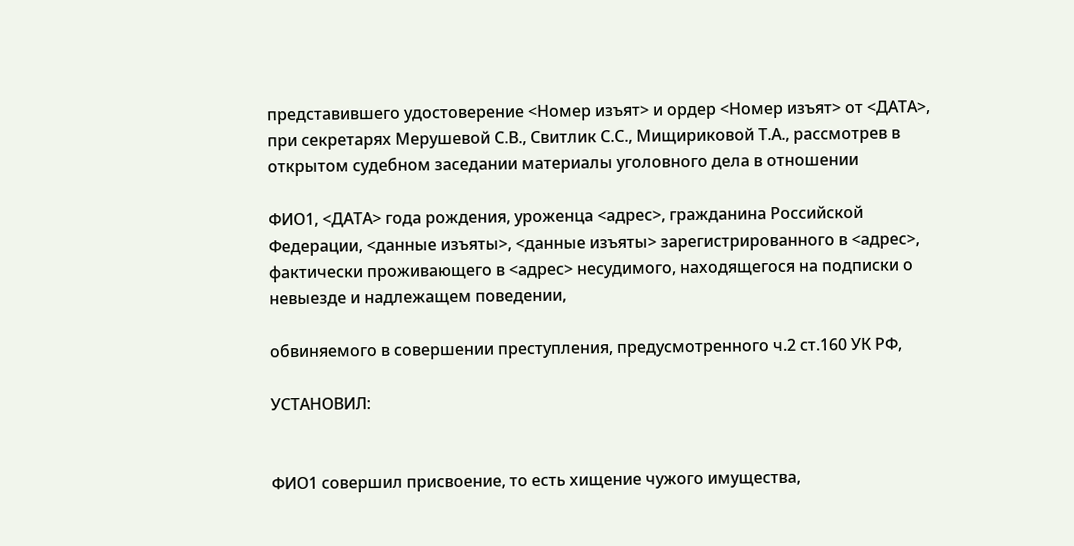представившего удостоверение <Номер изъят> и ордер <Номер изъят> от <ДАТА>, при секретарях Мерушевой С.В., Свитлик С.С., Мищириковой Т.А., рассмотрев в открытом судебном заседании материалы уголовного дела в отношении

ФИО1, <ДАТА> года рождения, уроженца <адрес>, гражданина Российской Федерации, <данные изъяты>, <данные изъяты> зарегистрированного в <адрес>, фактически проживающего в <адрес> несудимого, находящегося на подписки о невыезде и надлежащем поведении,

обвиняемого в совершении преступления, предусмотренного ч.2 ст.160 УК РФ,

УСТАНОВИЛ:


ФИО1 совершил присвоение, то есть хищение чужого имущества,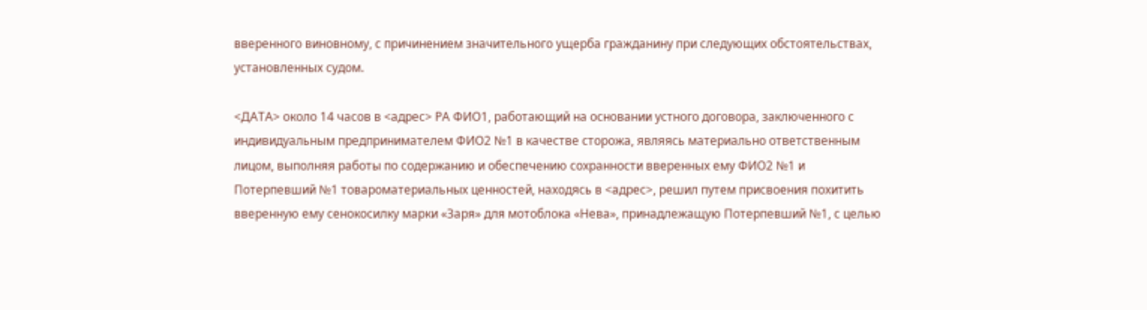вверенного виновному, с причинением значительного ущерба гражданину при следующих обстоятельствах, установленных судом.

<ДАТА> около 14 часов в <адрес> РА ФИО1, работающий на основании устного договора, заключенного с индивидуальным предпринимателем ФИО2 №1 в качестве сторожа, являясь материально ответственным лицом, выполняя работы по содержанию и обеспечению сохранности вверенных ему ФИО2 №1 и Потерпевший №1 товароматериальных ценностей, находясь в <адрес>, решил путем присвоения похитить вверенную ему сенокосилку марки «Заря» для мотоблока «Нева», принадлежащую Потерпевший №1, с целью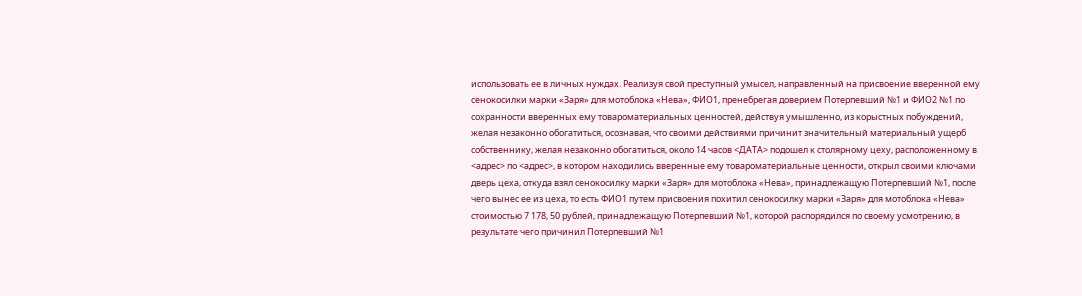использовать ее в личных нуждах. Реализуя свой преступный умысел, направленный на присвоение вверенной ему сенокосилки марки «Заря» для мотоблока «Нева», ФИО1, пренебрегая доверием Потерпевший №1 и ФИО2 №1 по сохранности вверенных ему товароматериальных ценностей, действуя умышленно, из корыстных побуждений, желая незаконно обогатиться, осознавая, что своими действиями причинит значительный материальный ущерб собственнику, желая незаконно обогатиться, около 14 часов <ДАТА> подошел к столярному цеху, расположенному в <адрес> по <адрес>, в котором находились вверенные ему товароматериальные ценности, открыл своими ключами дверь цеха, откуда взял сенокосилку марки «Заря» для мотоблока «Нева», принадлежащую Потерпевший №1, после чего вынес ее из цеха, то есть ФИО1 путем присвоения похитил сенокосилку марки «Заря» для мотоблока «Нева» стоимостью 7 178, 50 рублей, принадлежащую Потерпевший №1, которой распорядился по своему усмотрению, в результате чего причинил Потерпевший №1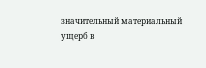значительный материальный ущерб в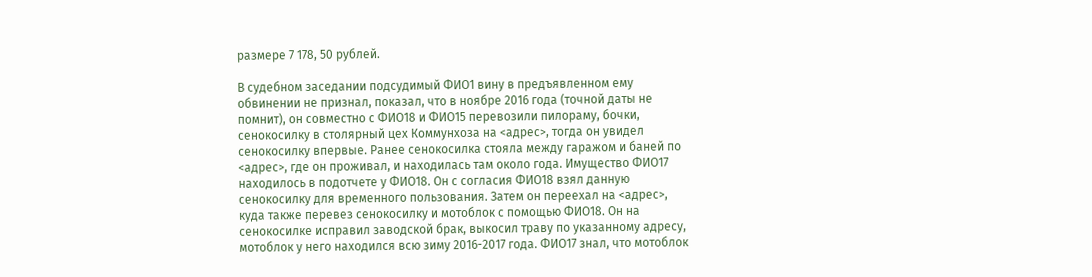размере 7 178, 50 рублей.

В судебном заседании подсудимый ФИО1 вину в предъявленном ему обвинении не признал, показал, что в ноябре 2016 года (точной даты не помнит), он совместно с ФИО18 и ФИО15 перевозили пилораму, бочки, сенокосилку в столярный цех Коммунхоза на <адрес>, тогда он увидел сенокосилку впервые. Ранее сенокосилка стояла между гаражом и баней по <адрес>, где он проживал, и находилась там около года. Имущество ФИО17 находилось в подотчете у ФИО18. Он с согласия ФИО18 взял данную сенокосилку для временного пользования. Затем он переехал на <адрес>, куда также перевез сенокосилку и мотоблок с помощью ФИО18. Он на сенокосилке исправил заводской брак, выкосил траву по указанному адресу, мотоблок у него находился всю зиму 2016-2017 года. ФИО17 знал, что мотоблок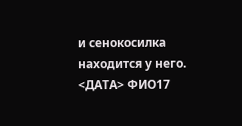и сенокосилка находится у него. <ДАТА> ФИО17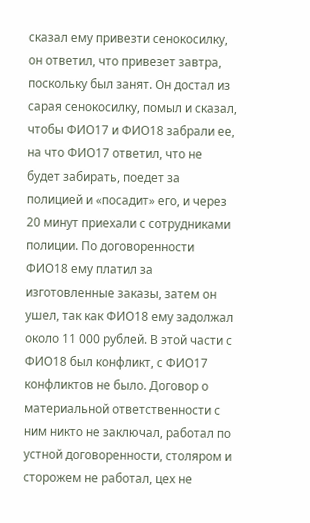сказал ему привезти сенокосилку, он ответил, что привезет завтра, поскольку был занят. Он достал из сарая сенокосилку, помыл и сказал, чтобы ФИО17 и ФИО18 забрали ее, на что ФИО17 ответил, что не будет забирать, поедет за полицией и «посадит» его, и через 20 минут приехали с сотрудниками полиции. По договоренности ФИО18 ему платил за изготовленные заказы, затем он ушел, так как ФИО18 ему задолжал около 11 000 рублей. В этой части с ФИО18 был конфликт, с ФИО17 конфликтов не было. Договор о материальной ответственности с ним никто не заключал, работал по устной договоренности, столяром и сторожем не работал, цех не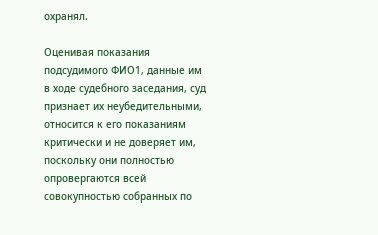охранял.

Оценивая показания подсудимого ФИО1, данные им в ходе судебного заседания, суд признает их неубедительными, относится к его показаниям критически и не доверяет им, поскольку они полностью опровергаются всей совокупностью собранных по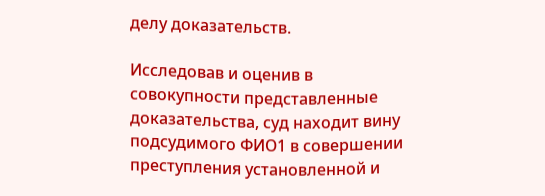делу доказательств.

Исследовав и оценив в совокупности представленные доказательства, суд находит вину подсудимого ФИО1 в совершении преступления установленной и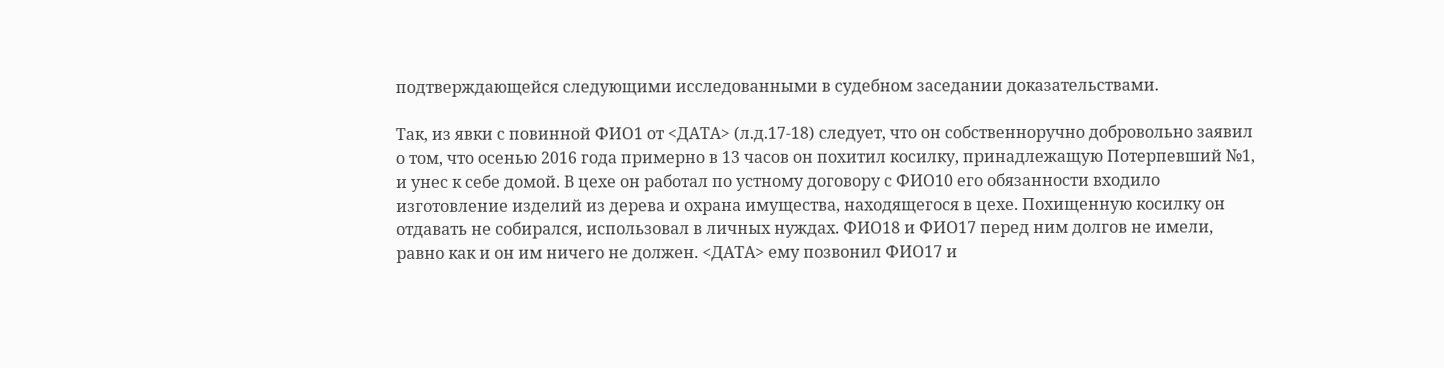подтверждающейся следующими исследованными в судебном заседании доказательствами.

Так, из явки с повинной ФИО1 от <ДАТА> (л.д.17-18) следует, что он собственноручно добровольно заявил о том, что осенью 2016 года примерно в 13 часов он похитил косилку, принадлежащую Потерпевший №1, и унес к себе домой. В цехе он работал по устному договору с ФИО10 его обязанности входило изготовление изделий из дерева и охрана имущества, находящегося в цехе. Похищенную косилку он отдавать не собирался, использовал в личных нуждах. ФИО18 и ФИО17 перед ним долгов не имели, равно как и он им ничего не должен. <ДАТА> ему позвонил ФИО17 и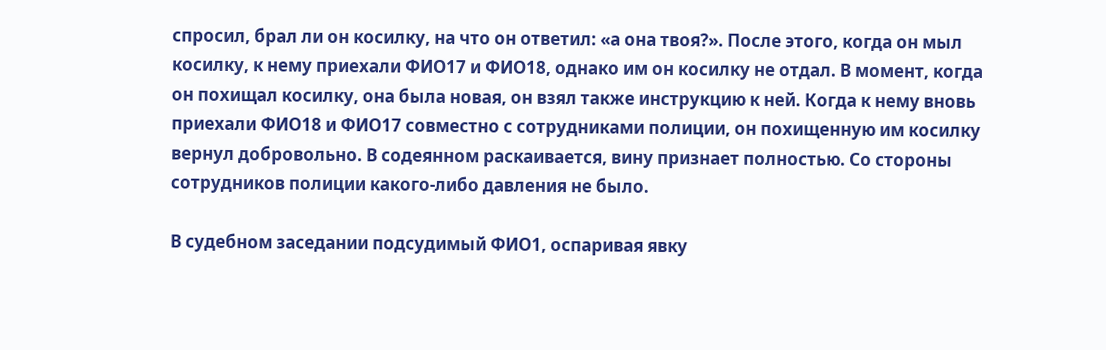спросил, брал ли он косилку, на что он ответил: «а она твоя?». После этого, когда он мыл косилку, к нему приехали ФИО17 и ФИО18, однако им он косилку не отдал. В момент, когда он похищал косилку, она была новая, он взял также инструкцию к ней. Когда к нему вновь приехали ФИО18 и ФИО17 совместно с сотрудниками полиции, он похищенную им косилку вернул добровольно. В содеянном раскаивается, вину признает полностью. Со стороны сотрудников полиции какого-либо давления не было.

В судебном заседании подсудимый ФИО1, оспаривая явку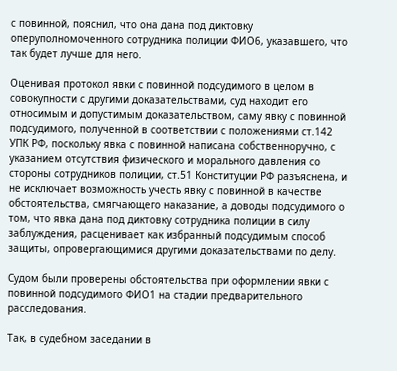с повинной, пояснил, что она дана под диктовку оперуполномоченного сотрудника полиции ФИО6, указавшего, что так будет лучше для него.

Оценивая протокол явки с повинной подсудимого в целом в совокупности с другими доказательствами, суд находит его относимым и допустимым доказательством, саму явку с повинной подсудимого, полученной в соответствии с положениями ст.142 УПК РФ, поскольку явка с повинной написана собственноручно, с указанием отсутствия физического и морального давления со стороны сотрудников полиции, ст.51 Конституции РФ разъяснена, и не исключает возможность учесть явку с повинной в качестве обстоятельства, смягчающего наказание, а доводы подсудимого о том, что явка дана под диктовку сотрудника полиции в силу заблуждения, расценивает как избранный подсудимым способ защиты, опровергающимися другими доказательствами по делу.

Судом были проверены обстоятельства при оформлении явки с повинной подсудимого ФИО1 на стадии предварительного расследования.

Так, в судебном заседании в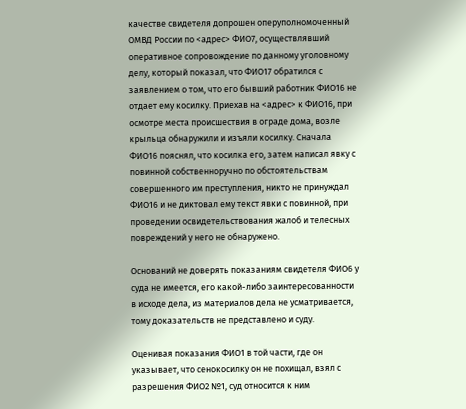качестве свидетеля допрошен оперуполномоченный ОМВД России по <адрес> ФИО7, осуществлявший оперативное сопровождение по данному уголовному делу, который показал, что ФИО17 обратился с заявлением о том, что его бывший работник ФИО16 не отдает ему косилку. Приехав на <адрес> к ФИО16, при осмотре места происшествия в ограде дома, возле крыльца обнаружили и изъяли косилку. Сначала ФИО16 пояснял, что косилка его, затем написал явку с повинной собственноручно по обстоятельствам совершенного им преступления, никто не принуждал ФИО16 и не диктовал ему текст явки с повинной, при проведении освидетельствования жалоб и телесных повреждений у него не обнаружено.

Оснований не доверять показаниям свидетеля ФИО6 у суда не имеется, его какой-либо заинтересованности в исходе дела, из материалов дела не усматривается, тому доказательств не представлено и суду.

Оценивая показания ФИО1 в той части, где он указывает, что сенокосилку он не похищал, взял с разрешения ФИО2 №1, суд относится к ним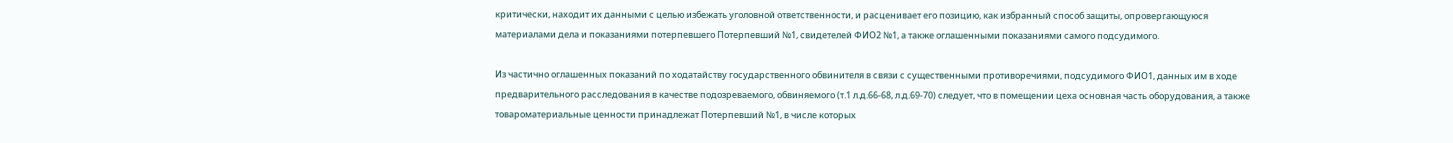критически, находит их данными с целью избежать уголовной ответственности, и расценивает его позицию, как избранный способ защиты, опровергающуюся материалами дела и показаниями потерпевшего Потерпевший №1, свидетелей ФИО2 №1, а также оглашенными показаниями самого подсудимого.

Из частично оглашенных показаний по ходатайству государственного обвинителя в связи с существенными противоречиями, подсудимого ФИО1, данных им в ходе предварительного расследования в качестве подозреваемого, обвиняемого (т.1 л.д.66-68, л.д.69-70) следует, что в помещении цеха основная часть оборудования, а также товароматериальные ценности принадлежат Потерпевший №1, в числе которых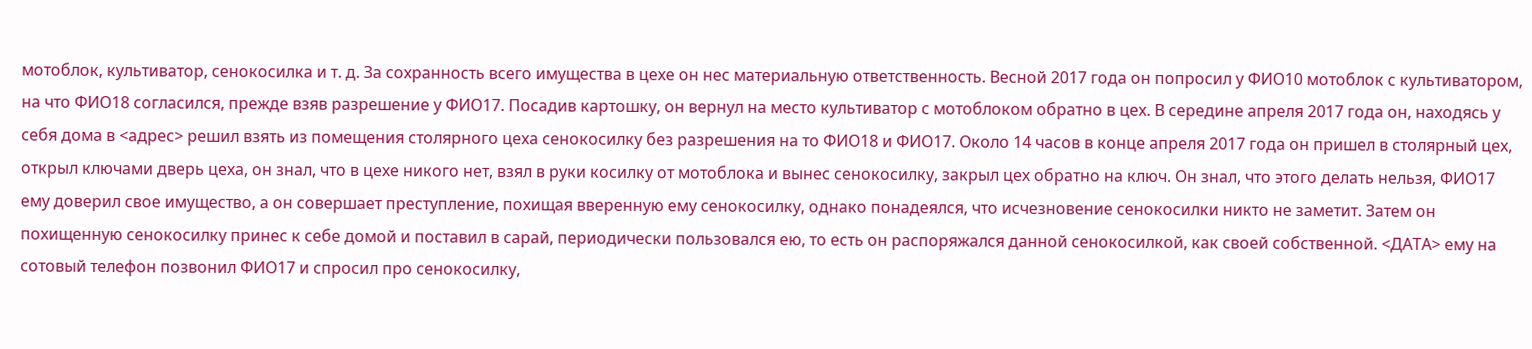мотоблок, культиватор, сенокосилка и т. д. За сохранность всего имущества в цехе он нес материальную ответственность. Весной 2017 года он попросил у ФИО10 мотоблок с культиватором, на что ФИО18 согласился, прежде взяв разрешение у ФИО17. Посадив картошку, он вернул на место культиватор с мотоблоком обратно в цех. В середине апреля 2017 года он, находясь у себя дома в <адрес> решил взять из помещения столярного цеха сенокосилку без разрешения на то ФИО18 и ФИО17. Около 14 часов в конце апреля 2017 года он пришел в столярный цех, открыл ключами дверь цеха, он знал, что в цехе никого нет, взял в руки косилку от мотоблока и вынес сенокосилку, закрыл цех обратно на ключ. Он знал, что этого делать нельзя, ФИО17 ему доверил свое имущество, а он совершает преступление, похищая вверенную ему сенокосилку, однако понадеялся, что исчезновение сенокосилки никто не заметит. Затем он похищенную сенокосилку принес к себе домой и поставил в сарай, периодически пользовался ею, то есть он распоряжался данной сенокосилкой, как своей собственной. <ДАТА> ему на сотовый телефон позвонил ФИО17 и спросил про сенокосилку,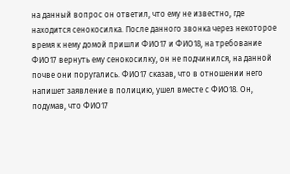на данный вопрос он ответил, что ему не известно, где находится сенокосилка. После данного звонка через некоторое время к нему домой пришли ФИО17 и ФИО18, на требование ФИО17 вернуть ему сенокосилку, он не подчинился, на данной почве они поругались. ФИО17 сказав, что в отношении него напишет заявление в полицию, ушел вместе с ФИО18. Он, подумав, что ФИО17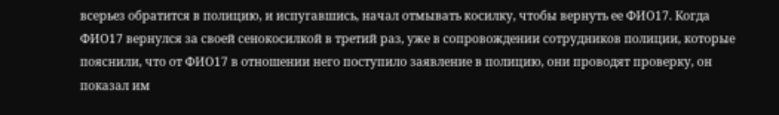всерьез обратится в полицию, и испугавшись, начал отмывать косилку, чтобы вернуть ее ФИО17. Когда ФИО17 вернулся за своей сенокосилкой в третий раз, уже в сопровождении сотрудников полиции, которые пояснили, что от ФИО17 в отношении него поступило заявление в полицию, они проводят проверку, он показал им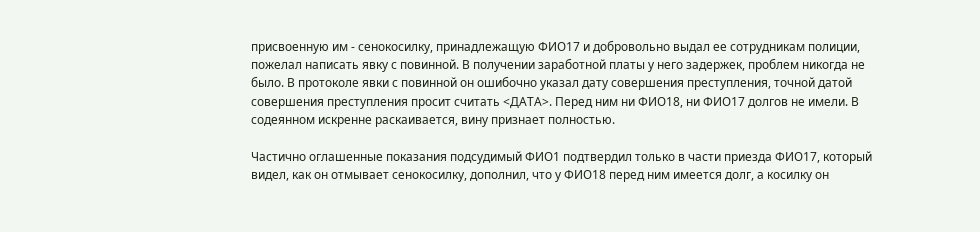присвоенную им - сенокосилку, принадлежащую ФИО17 и добровольно выдал ее сотрудникам полиции, пожелал написать явку с повинной. В получении заработной платы у него задержек, проблем никогда не было. В протоколе явки с повинной он ошибочно указал дату совершения преступления, точной датой совершения преступления просит считать <ДАТА>. Перед ним ни ФИО18, ни ФИО17 долгов не имели. В содеянном искренне раскаивается, вину признает полностью.

Частично оглашенные показания подсудимый ФИО1 подтвердил только в части приезда ФИО17, который видел, как он отмывает сенокосилку, дополнил, что у ФИО18 перед ним имеется долг, а косилку он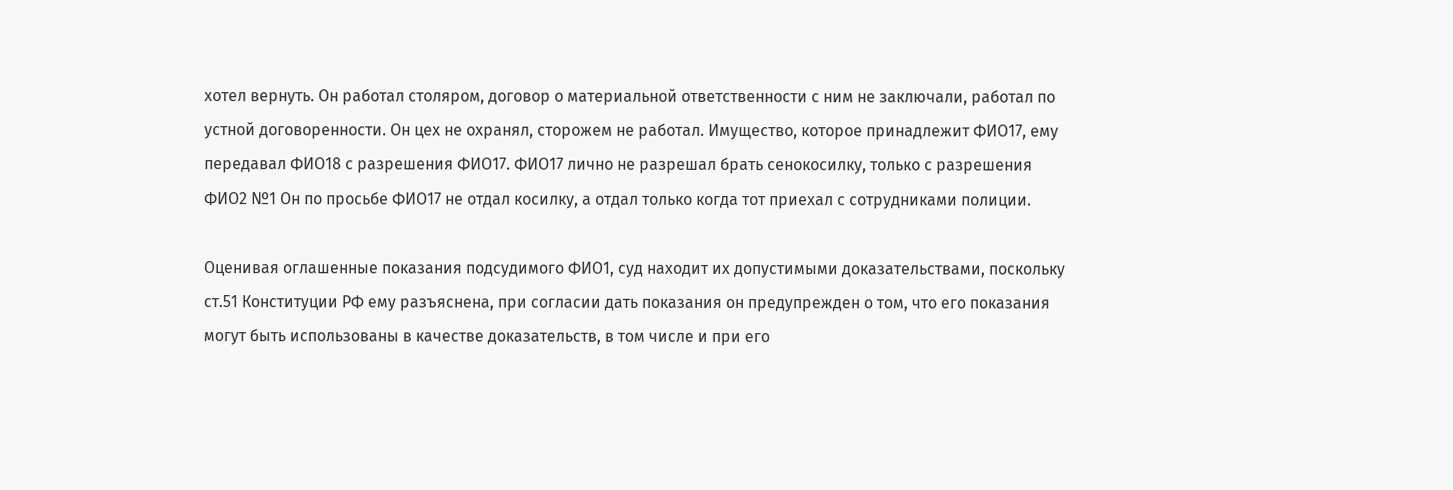хотел вернуть. Он работал столяром, договор о материальной ответственности с ним не заключали, работал по устной договоренности. Он цех не охранял, сторожем не работал. Имущество, которое принадлежит ФИО17, ему передавал ФИО18 с разрешения ФИО17. ФИО17 лично не разрешал брать сенокосилку, только с разрешения ФИО2 №1 Он по просьбе ФИО17 не отдал косилку, а отдал только когда тот приехал с сотрудниками полиции.

Оценивая оглашенные показания подсудимого ФИО1, суд находит их допустимыми доказательствами, поскольку ст.51 Конституции РФ ему разъяснена, при согласии дать показания он предупрежден о том, что его показания могут быть использованы в качестве доказательств, в том числе и при его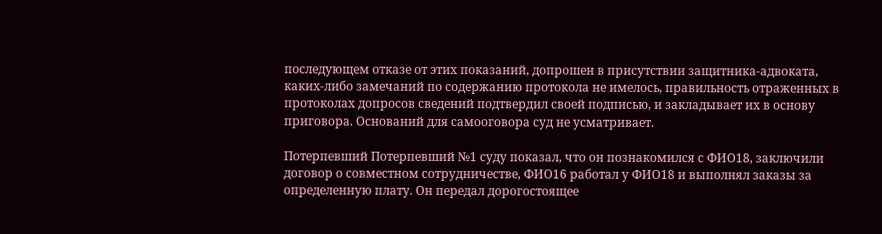последующем отказе от этих показаний, допрошен в присутствии защитника-адвоката, каких-либо замечаний по содержанию протокола не имелось, правильность отраженных в протоколах допросов сведений подтвердил своей подписью, и закладывает их в основу приговора. Оснований для самооговора суд не усматривает.

Потерпевший Потерпевший №1 суду показал, что он познакомился с ФИО18, заключили договор о совместном сотрудничестве, ФИО16 работал у ФИО18 и выполнял заказы за определенную плату. Он передал дорогостоящее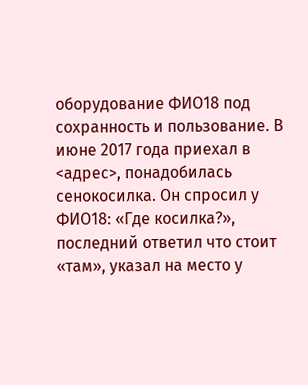оборудование ФИО18 под сохранность и пользование. В июне 2017 года приехал в <адрес>, понадобилась сенокосилка. Он спросил у ФИО18: «Где косилка?», последний ответил что стоит «там», указал на место у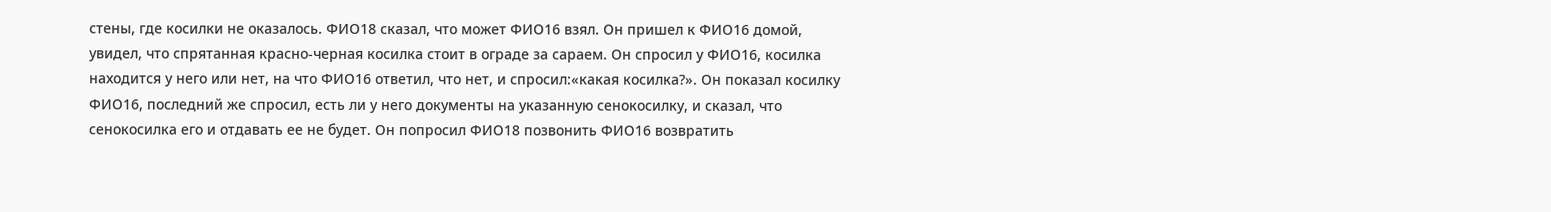стены, где косилки не оказалось. ФИО18 сказал, что может ФИО16 взял. Он пришел к ФИО16 домой, увидел, что спрятанная красно-черная косилка стоит в ограде за сараем. Он спросил у ФИО16, косилка находится у него или нет, на что ФИО16 ответил, что нет, и спросил:«какая косилка?». Он показал косилку ФИО16, последний же спросил, есть ли у него документы на указанную сенокосилку, и сказал, что сенокосилка его и отдавать ее не будет. Он попросил ФИО18 позвонить ФИО16 возвратить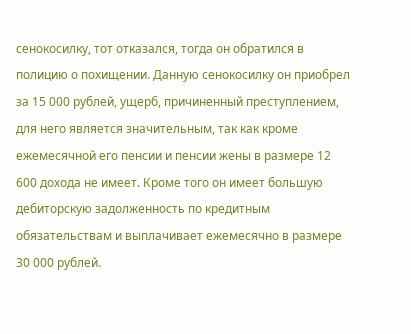сенокосилку, тот отказался, тогда он обратился в полицию о похищении. Данную сенокосилку он приобрел за 15 000 рублей, ущерб, причиненный преступлением, для него является значительным, так как кроме ежемесячной его пенсии и пенсии жены в размере 12 600 дохода не имеет. Кроме того он имеет большую дебиторскую задолженность по кредитным обязательствам и выплачивает ежемесячно в размере 30 000 рублей.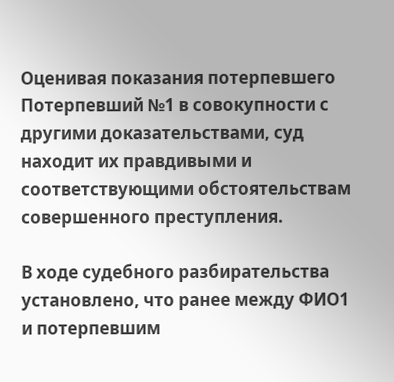Оценивая показания потерпевшего Потерпевший №1 в совокупности с другими доказательствами, суд находит их правдивыми и соответствующими обстоятельствам совершенного преступления.

В ходе судебного разбирательства установлено, что ранее между ФИО1 и потерпевшим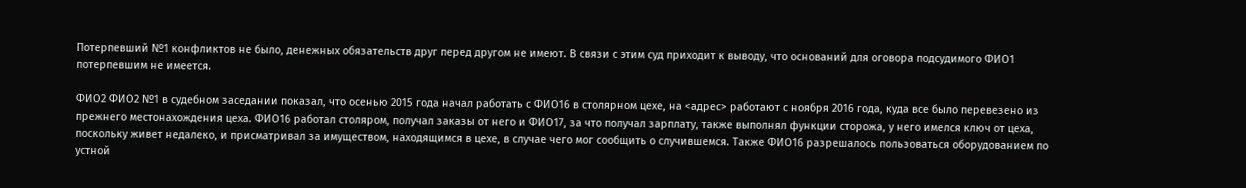Потерпевший №1 конфликтов не было, денежных обязательств друг перед другом не имеют. В связи с этим суд приходит к выводу, что оснований для оговора подсудимого ФИО1 потерпевшим не имеется.

ФИО2 ФИО2 №1 в судебном заседании показал, что осенью 2015 года начал работать с ФИО16 в столярном цехе, на <адрес> работают с ноября 2016 года, куда все было перевезено из прежнего местонахождения цеха. ФИО16 работал столяром, получал заказы от него и ФИО17, за что получал зарплату, также выполнял функции сторожа, у него имелся ключ от цеха, поскольку живет недалеко, и присматривал за имуществом, находящимся в цехе, в случае чего мог сообщить о случившемся. Также ФИО16 разрешалось пользоваться оборудованием по устной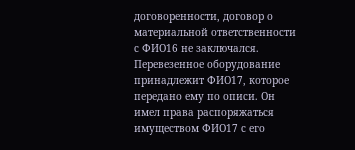договоренности, договор о материальной ответственности с ФИО16 не заключался. Перевезенное оборудование принадлежит ФИО17, которое передано ему по описи. Он имел права распоряжаться имуществом ФИО17 с его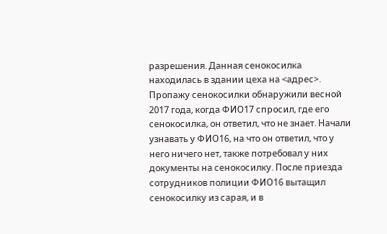разрешения. Данная сенокосилка находилась в здании цеха на <адрес>. Пропажу сенокосилки обнаружили весной 2017 года, когда ФИО17 спросил, где его сенокосилка, он ответил, что не знает. Начали узнавать у ФИО16, на что он ответил, что у него ничего нет, также потребовал у них документы на сенокосилку. После приезда сотрудников полиции ФИО16 вытащил сенокосилку из сарая, и в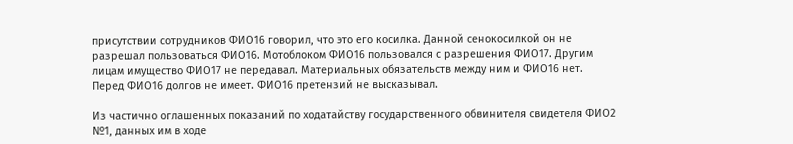присутствии сотрудников ФИО16 говорил, что это его косилка. Данной сенокосилкой он не разрешал пользоваться ФИО16. Мотоблоком ФИО16 пользовался с разрешения ФИО17. Другим лицам имущество ФИО17 не передавал. Материальных обязательств между ним и ФИО16 нет. Перед ФИО16 долгов не имеет. ФИО16 претензий не высказывал.

Из частично оглашенных показаний по ходатайству государственного обвинителя свидетеля ФИО2 №1, данных им в ходе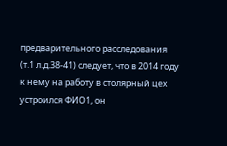предварительного расследования (т.1 л.д.38-41) следует, что в 2014 году к нему на работу в столярный цех устроился ФИО1, он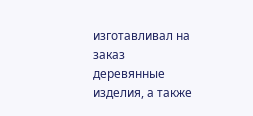изготавливал на заказ деревянные изделия, а также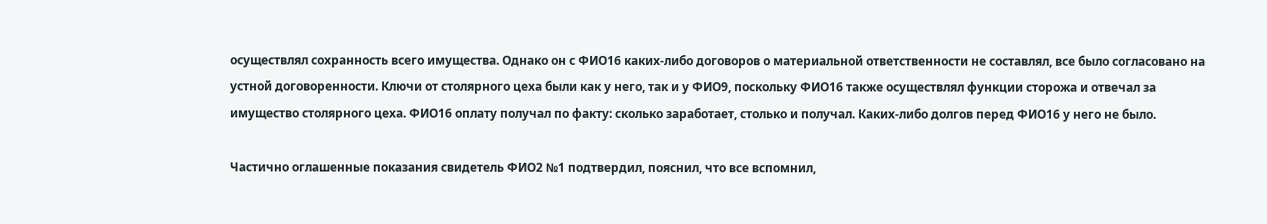осуществлял сохранность всего имущества. Однако он с ФИО16 каких-либо договоров о материальной ответственности не составлял, все было согласовано на устной договоренности. Ключи от столярного цеха были как у него, так и у ФИО9, поскольку ФИО16 также осуществлял функции сторожа и отвечал за имущество столярного цеха. ФИО16 оплату получал по факту: сколько заработает, столько и получал. Каких-либо долгов перед ФИО16 у него не было.

Частично оглашенные показания свидетель ФИО2 №1 подтвердил, пояснил, что все вспомнил,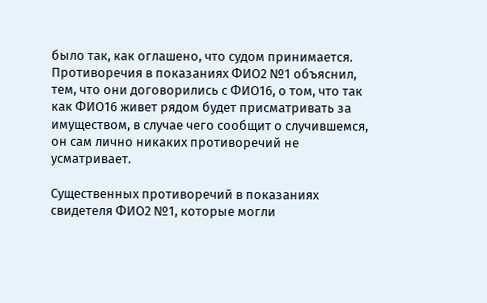было так, как оглашено, что судом принимается. Противоречия в показаниях ФИО2 №1 объяснил, тем, что они договорились с ФИО16, о том, что так как ФИО16 живет рядом будет присматривать за имуществом, в случае чего сообщит о случившемся, он сам лично никаких противоречий не усматривает.

Существенных противоречий в показаниях свидетеля ФИО2 №1, которые могли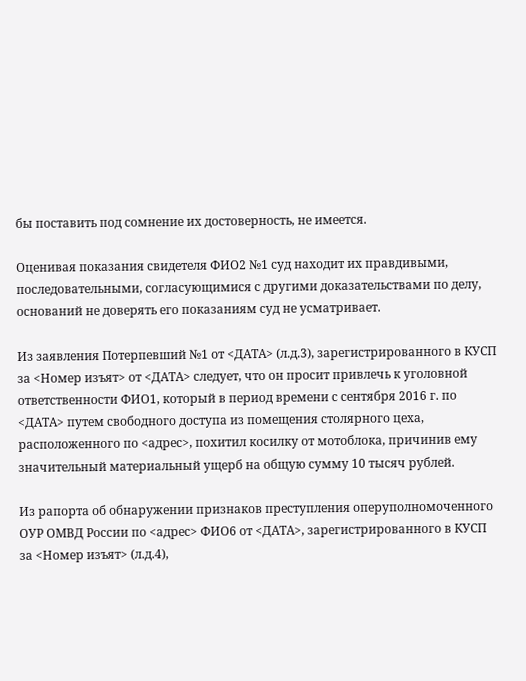бы поставить под сомнение их достоверность, не имеется.

Оценивая показания свидетеля ФИО2 №1 суд находит их правдивыми, последовательными, согласующимися с другими доказательствами по делу, оснований не доверять его показаниям суд не усматривает.

Из заявления Потерпевший №1 от <ДАТА> (л.д.3), зарегистрированного в КУСП за <Номер изъят> от <ДАТА> следует, что он просит привлечь к уголовной ответственности ФИО1, который в период времени с сентября 2016 г. по <ДАТА> путем свободного доступа из помещения столярного цеха, расположенного по <адрес>, похитил косилку от мотоблока, причинив ему значительный материальный ущерб на общую сумму 10 тысяч рублей.

Из рапорта об обнаружении признаков преступления оперуполномоченного ОУР ОМВД России по <адрес> ФИО6 от <ДАТА>, зарегистрированного в КУСП за <Номер изъят> (л.д.4),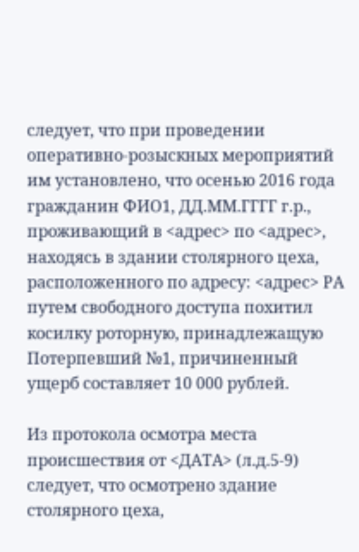следует, что при проведении оперативно-розыскных мероприятий им установлено, что осенью 2016 года гражданин ФИО1, ДД.ММ.ГГГГ г.р., проживающий в <адрес> по <адрес>, находясь в здании столярного цеха, расположенного по адресу: <адрес> РА путем свободного доступа похитил косилку роторную, принадлежащую Потерпевший №1, причиненный ущерб составляет 10 000 рублей.

Из протокола осмотра места происшествия от <ДАТА> (л.д.5-9) следует, что осмотрено здание столярного цеха,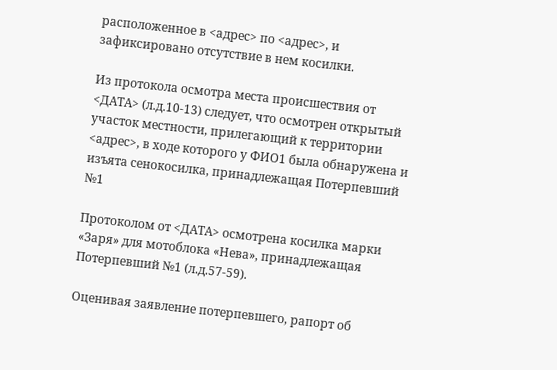расположенное в <адрес> по <адрес>, и зафиксировано отсутствие в нем косилки.

Из протокола осмотра места происшествия от <ДАТА> (л.д.10-13) следует, что осмотрен открытый участок местности, прилегающий к территории <адрес>, в ходе которого у ФИО1 была обнаружена и изъята сенокосилка, принадлежащая Потерпевший №1

Протоколом от <ДАТА> осмотрена косилка марки «Заря» для мотоблока «Нева», принадлежащая Потерпевший №1 (л.д.57-59).

Оценивая заявление потерпевшего, рапорт об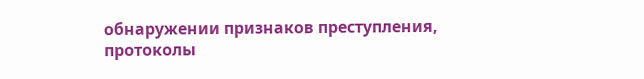обнаружении признаков преступления, протоколы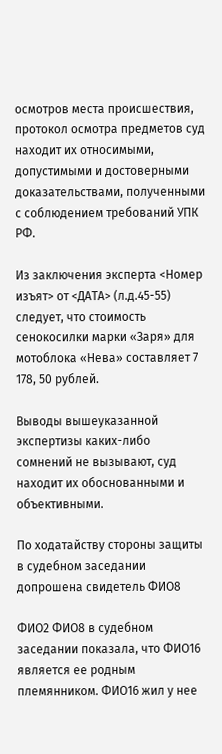осмотров места происшествия, протокол осмотра предметов суд находит их относимыми, допустимыми и достоверными доказательствами, полученными с соблюдением требований УПК РФ.

Из заключения эксперта <Номер изъят> от <ДАТА> (л.д.45-55) следует, что стоимость сенокосилки марки «Заря» для мотоблока «Нева» составляет 7 178, 50 рублей.

Выводы вышеуказанной экспертизы каких-либо сомнений не вызывают, суд находит их обоснованными и объективными.

По ходатайству стороны защиты в судебном заседании допрошена свидетель ФИО8

ФИО2 ФИО8 в судебном заседании показала, что ФИО16 является ее родным племянником. ФИО16 жил у нее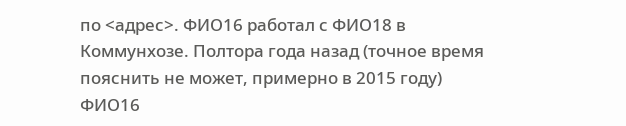по <адрес>. ФИО16 работал с ФИО18 в Коммунхозе. Полтора года назад (точное время пояснить не может, примерно в 2015 году) ФИО16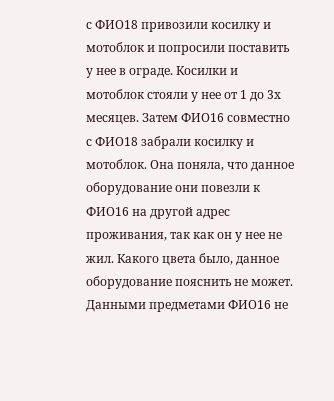с ФИО18 привозили косилку и мотоблок и попросили поставить у нее в ограде. Косилки и мотоблок стояли у нее от 1 до 3х месяцев. Затем ФИО16 совместно с ФИО18 забрали косилку и мотоблок. Она поняла, что данное оборудование они повезли к ФИО16 на другой адрес проживания, так как он у нее не жил. Какого цвета было, данное оборудование пояснить не может. Данными предметами ФИО16 не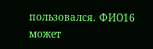пользовался. ФИО16 может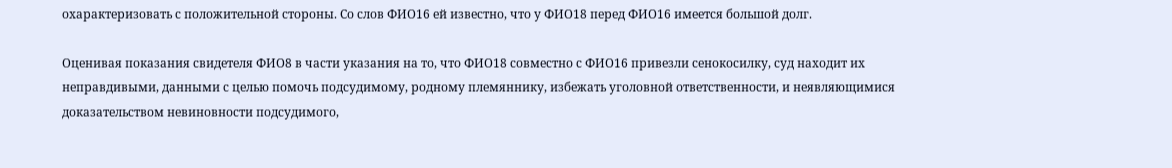охарактеризовать с положительной стороны. Со слов ФИО16 ей известно, что у ФИО18 перед ФИО16 имеется большой долг.

Оценивая показания свидетеля ФИО8 в части указания на то, что ФИО18 совместно с ФИО16 привезли сенокосилку, суд находит их неправдивыми, данными с целью помочь подсудимому, родному племяннику, избежать уголовной ответственности, и неявляющимися доказательством невиновности подсудимого,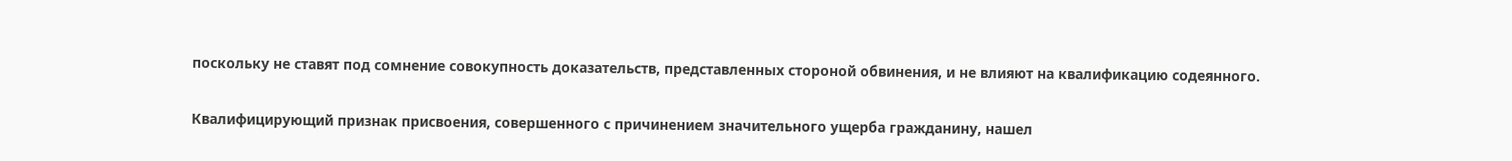поскольку не ставят под сомнение совокупность доказательств, представленных стороной обвинения, и не влияют на квалификацию содеянного.

Квалифицирующий признак присвоения, совершенного с причинением значительного ущерба гражданину, нашел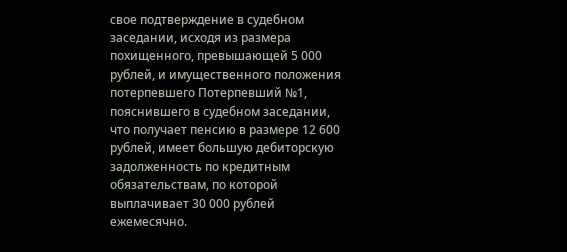свое подтверждение в судебном заседании, исходя из размера похищенного, превышающей 5 000 рублей, и имущественного положения потерпевшего Потерпевший №1, пояснившего в судебном заседании, что получает пенсию в размере 12 600 рублей, имеет большую дебиторскую задолженность по кредитным обязательствам, по которой выплачивает 30 000 рублей ежемесячно.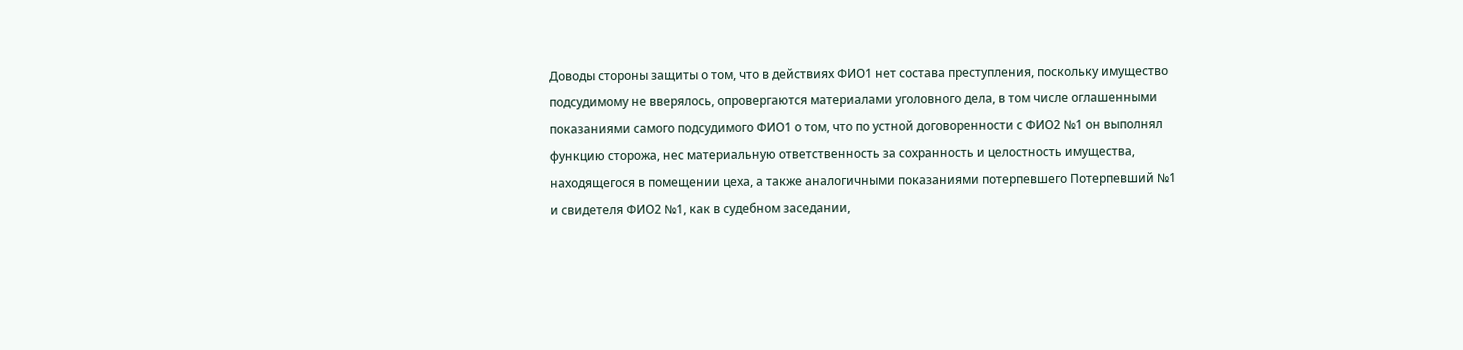Доводы стороны защиты о том, что в действиях ФИО1 нет состава преступления, поскольку имущество подсудимому не вверялось, опровергаются материалами уголовного дела, в том числе оглашенными показаниями самого подсудимого ФИО1 о том, что по устной договоренности с ФИО2 №1 он выполнял функцию сторожа, нес материальную ответственность за сохранность и целостность имущества, находящегося в помещении цеха, а также аналогичными показаниями потерпевшего Потерпевший №1 и свидетеля ФИО2 №1, как в судебном заседании,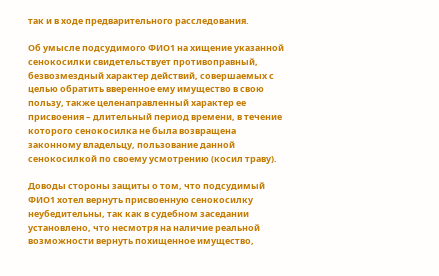так и в ходе предварительного расследования.

Об умысле подсудимого ФИО1 на хищение указанной сенокосилки свидетельствует противоправный, безвозмездный характер действий, совершаемых с целью обратить вверенное ему имущество в свою пользу, также целенаправленный характер ее присвоения – длительный период времени, в течение которого сенокосилка не была возвращена законному владельцу, пользование данной сенокосилкой по своему усмотрению (косил траву).

Доводы стороны защиты о том, что подсудимый ФИО1 хотел вернуть присвоенную сенокосилку неубедительны, так как в судебном заседании установлено, что несмотря на наличие реальной возможности вернуть похищенное имущество,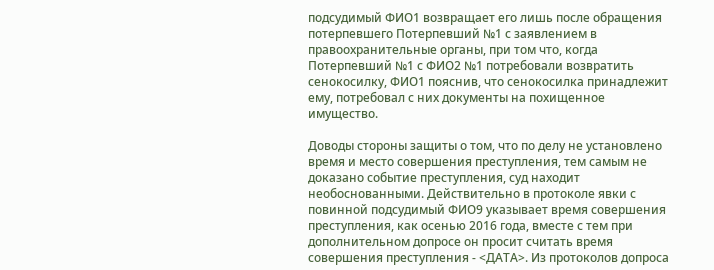подсудимый ФИО1 возвращает его лишь после обращения потерпевшего Потерпевший №1 с заявлением в правоохранительные органы, при том что, когда Потерпевший №1 с ФИО2 №1 потребовали возвратить сенокосилку, ФИО1 пояснив, что сенокосилка принадлежит ему, потребовал с них документы на похищенное имущество.

Доводы стороны защиты о том, что по делу не установлено время и место совершения преступления, тем самым не доказано событие преступления, суд находит необоснованными. Действительно в протоколе явки с повинной подсудимый ФИО9 указывает время совершения преступления, как осенью 2016 года, вместе с тем при дополнительном допросе он просит считать время совершения преступления - <ДАТА>. Из протоколов допроса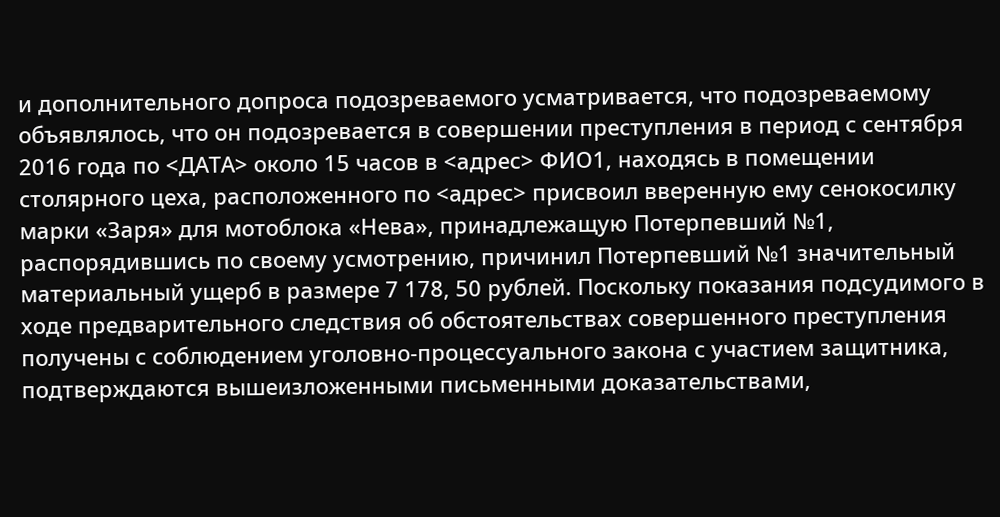и дополнительного допроса подозреваемого усматривается, что подозреваемому объявлялось, что он подозревается в совершении преступления в период с сентября 2016 года по <ДАТА> около 15 часов в <адрес> ФИО1, находясь в помещении столярного цеха, расположенного по <адрес> присвоил вверенную ему сенокосилку марки «Заря» для мотоблока «Нева», принадлежащую Потерпевший №1, распорядившись по своему усмотрению, причинил Потерпевший №1 значительный материальный ущерб в размере 7 178, 50 рублей. Поскольку показания подсудимого в ходе предварительного следствия об обстоятельствах совершенного преступления получены с соблюдением уголовно-процессуального закона с участием защитника, подтверждаются вышеизложенными письменными доказательствами,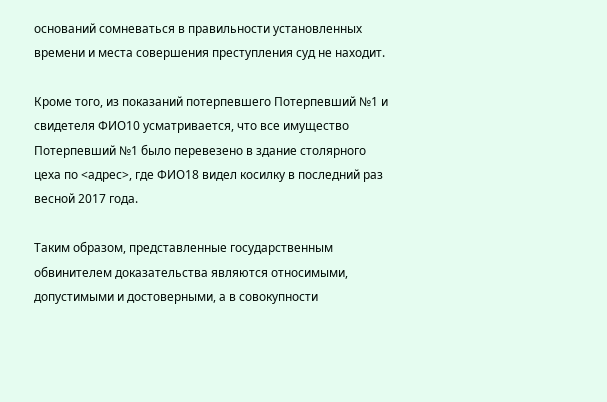оснований сомневаться в правильности установленных времени и места совершения преступления суд не находит.

Кроме того, из показаний потерпевшего Потерпевший №1 и свидетеля ФИО10 усматривается, что все имущество Потерпевший №1 было перевезено в здание столярного цеха по <адрес>, где ФИО18 видел косилку в последний раз весной 2017 года.

Таким образом, представленные государственным обвинителем доказательства являются относимыми, допустимыми и достоверными, а в совокупности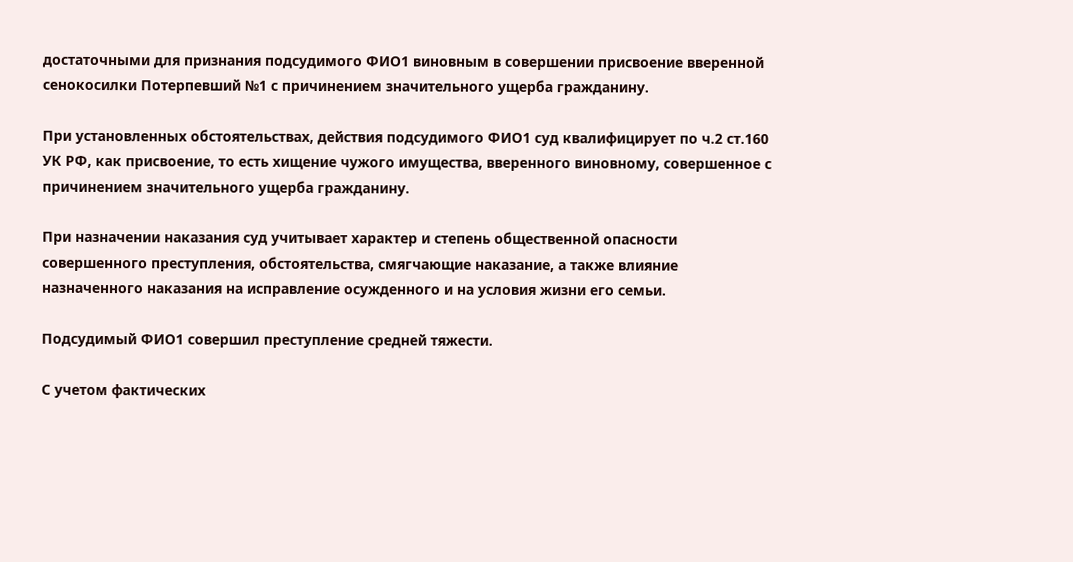достаточными для признания подсудимого ФИО1 виновным в совершении присвоение вверенной сенокосилки Потерпевший №1 с причинением значительного ущерба гражданину.

При установленных обстоятельствах, действия подсудимого ФИО1 суд квалифицирует по ч.2 ст.160 УК РФ, как присвоение, то есть хищение чужого имущества, вверенного виновному, совершенное с причинением значительного ущерба гражданину.

При назначении наказания суд учитывает характер и степень общественной опасности совершенного преступления, обстоятельства, смягчающие наказание, а также влияние назначенного наказания на исправление осужденного и на условия жизни его семьи.

Подсудимый ФИО1 совершил преступление средней тяжести.

С учетом фактических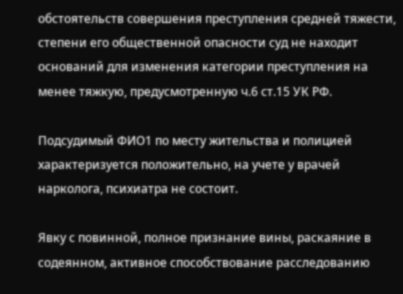обстоятельств совершения преступления средней тяжести, степени его общественной опасности суд не находит оснований для изменения категории преступления на менее тяжкую, предусмотренную ч.6 ст.15 УК РФ.

Подсудимый ФИО1 по месту жительства и полицией характеризуется положительно, на учете у врачей нарколога, психиатра не состоит.

Явку с повинной, полное признание вины, раскаяние в содеянном, активное способствование расследованию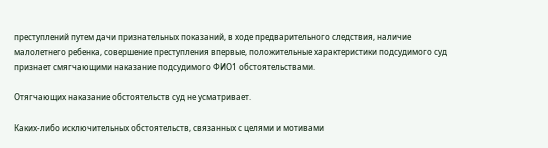преступлений путем дачи признательных показаний, в ходе предварительного следствия, наличие малолетнего ребенка, совершение преступления впервые, положительные характеристики подсудимого суд признает смягчающими наказание подсудимого ФИО1 обстоятельствами.

Отягчающих наказание обстоятельств суд не усматривает.

Каких-либо исключительных обстоятельств, связанных с целями и мотивами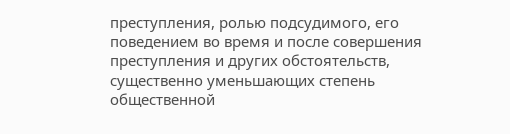преступления, ролью подсудимого, его поведением во время и после совершения преступления и других обстоятельств, существенно уменьшающих степень общественной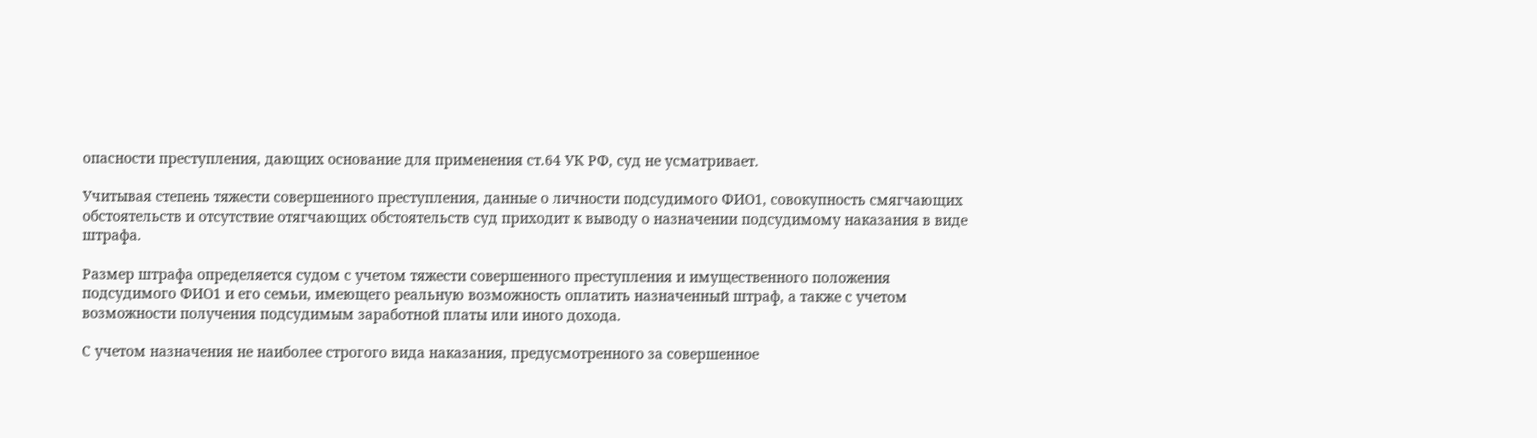опасности преступления, дающих основание для применения ст.64 УК РФ, суд не усматривает.

Учитывая степень тяжести совершенного преступления, данные о личности подсудимого ФИО1, совокупность смягчающих обстоятельств и отсутствие отягчающих обстоятельств суд приходит к выводу о назначении подсудимому наказания в виде штрафа.

Размер штрафа определяется судом с учетом тяжести совершенного преступления и имущественного положения подсудимого ФИО1 и его семьи, имеющего реальную возможность оплатить назначенный штраф, а также с учетом возможности получения подсудимым заработной платы или иного дохода.

С учетом назначения не наиболее строгого вида наказания, предусмотренного за совершенное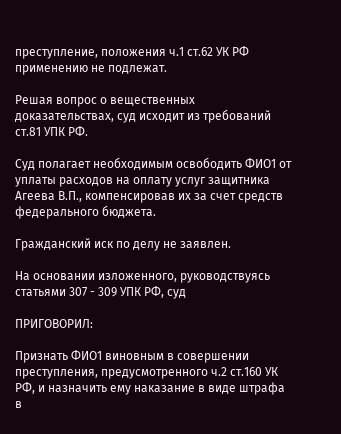преступление, положения ч.1 ст.62 УК РФ применению не подлежат.

Решая вопрос о вещественных доказательствах, суд исходит из требований ст.81 УПК РФ.

Суд полагает необходимым освободить ФИО1 от уплаты расходов на оплату услуг защитника Агеева В.П., компенсировав их за счет средств федерального бюджета.

Гражданский иск по делу не заявлен.

На основании изложенного, руководствуясь статьями 307 - 309 УПК РФ, суд

ПРИГОВОРИЛ:

Признать ФИО1 виновным в совершении преступления, предусмотренного ч.2 ст.160 УК РФ, и назначить ему наказание в виде штрафа в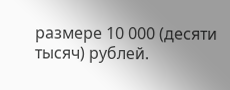размере 10 000 (десяти тысяч) рублей.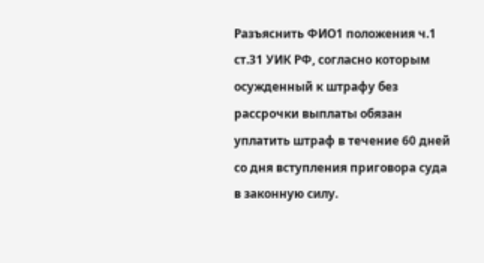Разъяснить ФИО1 положения ч.1 ст.31 УИК РФ, согласно которым осужденный к штрафу без рассрочки выплаты обязан уплатить штраф в течение 60 дней со дня вступления приговора суда в законную силу.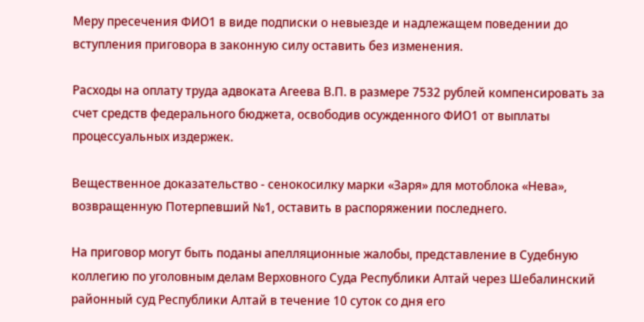Меру пресечения ФИО1 в виде подписки о невыезде и надлежащем поведении до вступления приговора в законную силу оставить без изменения.

Расходы на оплату труда адвоката Агеева В.П. в размере 7532 рублей компенсировать за счет средств федерального бюджета, освободив осужденного ФИО1 от выплаты процессуальных издержек.

Вещественное доказательство - сенокосилку марки «Заря» для мотоблока «Нева», возвращенную Потерпевший №1, оставить в распоряжении последнего.

На приговор могут быть поданы апелляционные жалобы, представление в Судебную коллегию по уголовным делам Верховного Суда Республики Алтай через Шебалинский районный суд Республики Алтай в течение 10 суток со дня его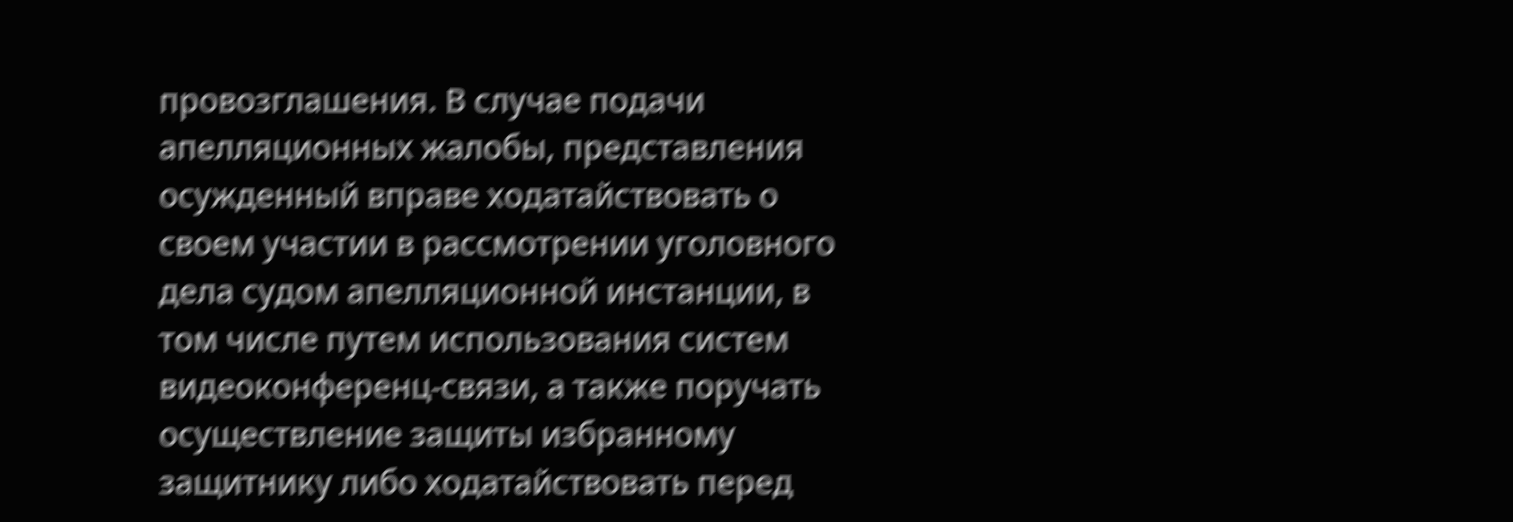провозглашения. В случае подачи апелляционных жалобы, представления осужденный вправе ходатайствовать о своем участии в рассмотрении уголовного дела судом апелляционной инстанции, в том числе путем использования систем видеоконференц-связи, а также поручать осуществление защиты избранному защитнику либо ходатайствовать перед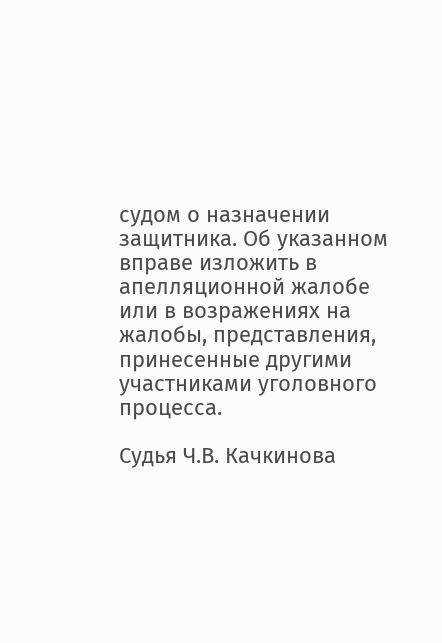судом о назначении защитника. Об указанном вправе изложить в апелляционной жалобе или в возражениях на жалобы, представления, принесенные другими участниками уголовного процесса.

Судья Ч.В. Качкинова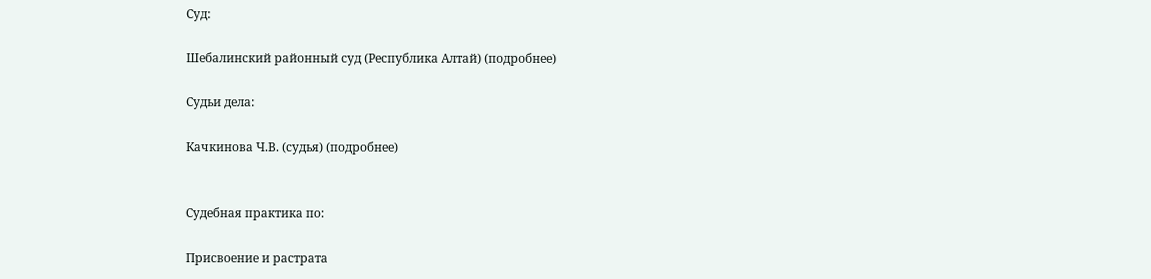Суд:

Шебалинский районный суд (Республика Алтай) (подробнее)

Судьи дела:

Качкинова Ч.В. (судья) (подробнее)


Судебная практика по:

Присвоение и растрата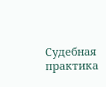Судебная практика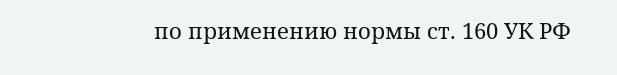по применению нормы ст. 160 УК РФ